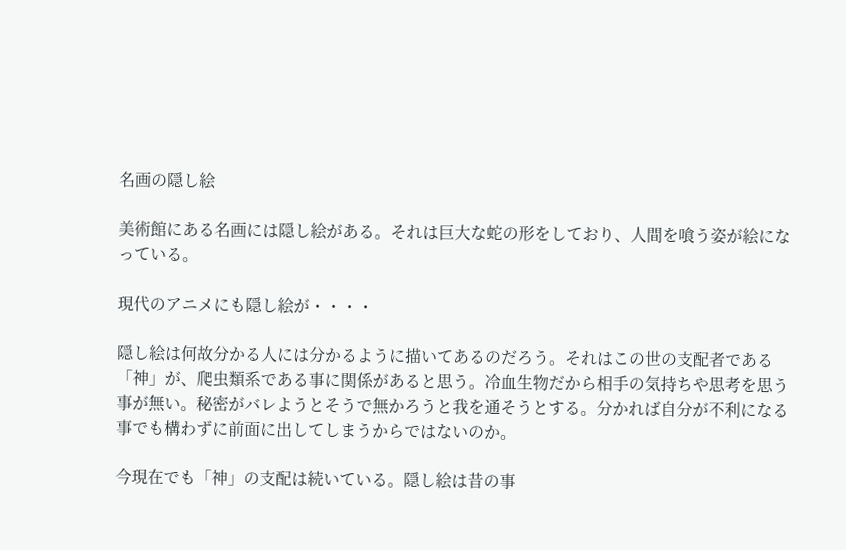名画の隠し絵

美術館にある名画には隠し絵がある。それは巨大な蛇の形をしており、人間を喰う姿が絵になっている。

現代のアニメにも隠し絵が・・・・

隠し絵は何故分かる人には分かるように描いてあるのだろう。それはこの世の支配者である「神」が、爬虫類系である事に関係があると思う。冷血生物だから相手の気持ちや思考を思う事が無い。秘密がバレようとそうで無かろうと我を通そうとする。分かれば自分が不利になる事でも構わずに前面に出してしまうからではないのか。

今現在でも「神」の支配は続いている。隠し絵は昔の事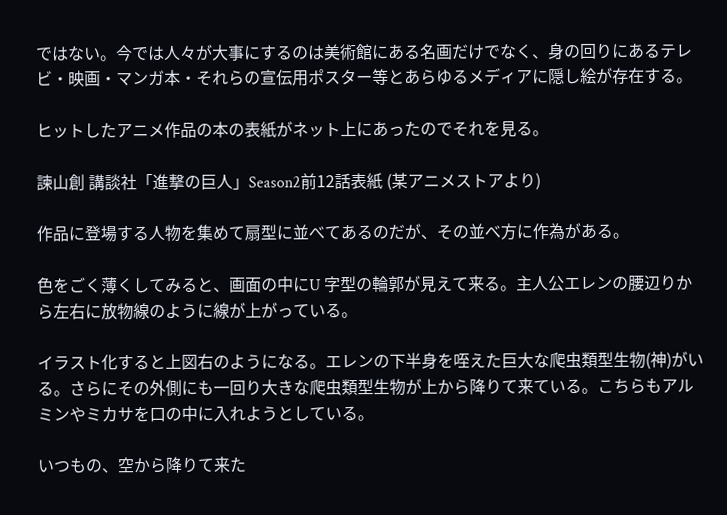ではない。今では人々が大事にするのは美術館にある名画だけでなく、身の回りにあるテレビ・映画・マンガ本・それらの宣伝用ポスター等とあらゆるメディアに隠し絵が存在する。

ヒットしたアニメ作品の本の表紙がネット上にあったのでそれを見る。

諫山創 講談社「進撃の巨人」Season2前12話表紙 (某アニメストアより)

作品に登場する人物を集めて扇型に並べてあるのだが、その並べ方に作為がある。

色をごく薄くしてみると、画面の中にU 字型の輪郭が見えて来る。主人公エレンの腰辺りから左右に放物線のように線が上がっている。

イラスト化すると上図右のようになる。エレンの下半身を咥えた巨大な爬虫類型生物(神)がいる。さらにその外側にも一回り大きな爬虫類型生物が上から降りて来ている。こちらもアルミンやミカサを口の中に入れようとしている。

いつもの、空から降りて来た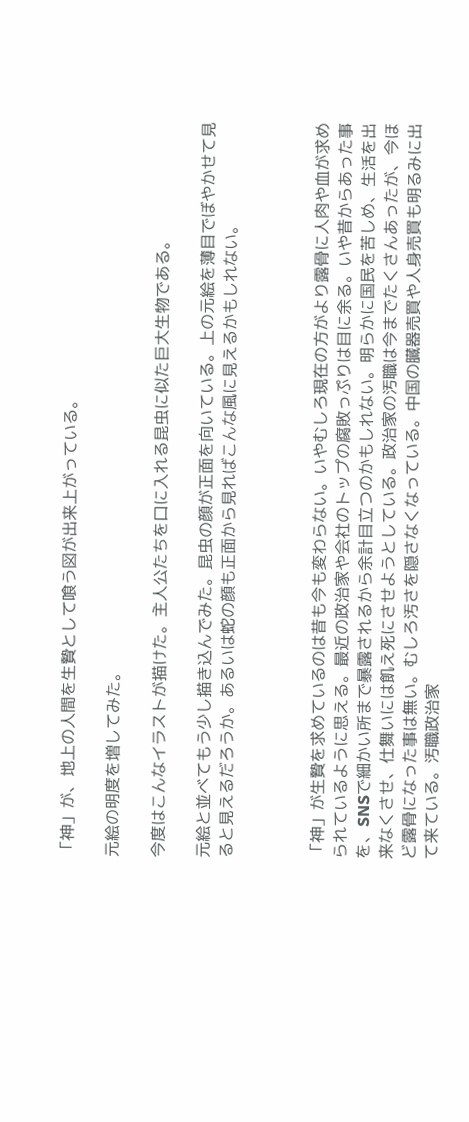「神」が、地上の人間を生贄として喰う図が出来上がっている。

元絵の明度を増してみた。

今度はこんなイラストが描けた。主人公たちを口に入れる昆虫に似た巨大生物である。

元絵と並べてもう少し描き込んでみた。昆虫の顔が正面を向いている。上の元絵を薄目でぼやかせて見ると見えるだろうか。あるいは蛇の顔も正面から見ればこんな風に見えるかもしれない。



「神」が生贄を求めているのは昔も今も変わらない。いやむしろ現在の方がより露骨に人肉や血が求められているように思える。最近の政治家や会社のトップの腐敗っぷりは目に余る。いや昔からあった事を、SNSで細かい所まで暴露されるから余計目立つのかもしれない。明らかに国民を苦しめ、生活を出来なくさせ、仕舞いには飢え死にさせようとしている。政治家の汚職は今までたくさんあったが、今ほど露骨になった事は無い。むしろ汚さを隠さなくなっている。中国の臓器売買や人身売買も明るみに出て来ている。汚職政治家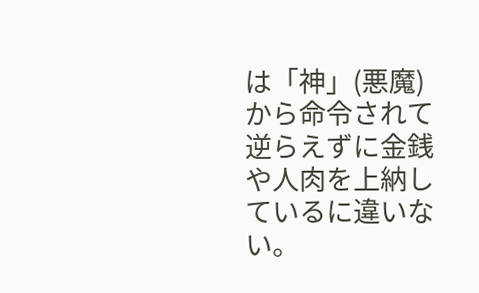は「神」(悪魔)から命令されて逆らえずに金銭や人肉を上納しているに違いない。